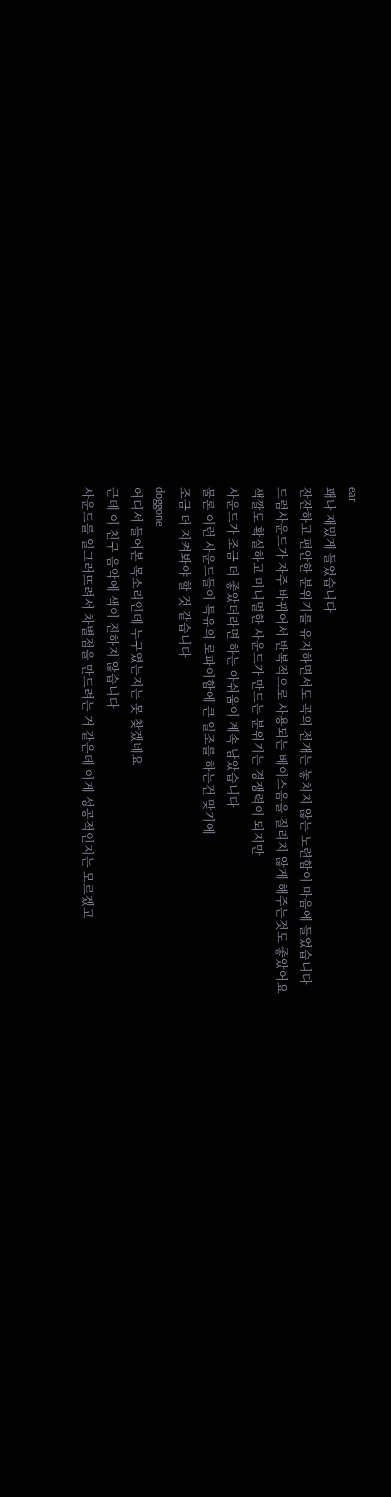ear
꽤나 재밌게 들었습니다
잔잔하고 편안한 분위기를 유지하면서도 곡의 전개는 놓치지 않는 노련함이 마음에 들었습니다
드럼사운드가 자주 바뀌어서 반복적으로 사용되는 베이스음을 질리지 않게 해주는것도 좋았어요
색깔도 확실하고 미니멀한 사운드가 만드는 분위기는 경쟁력이 되지만
사운드가 조금 더 좋았더라면 하는 아쉬움이 계속 남았습니다
물론 이런 사운드들이 특유의 로파이함에 큰 일조를 하는건 맞기에
조금 더 지켜봐야 할 것 같습니다
doggone
어디서 들어본 목소리인데 누구였는지는 못 찾겠네요
근데 이 친구 음악에 색이 진하지 않습니다
사운드를 일그러뜨려서 차별점을 만드려는 거 같은데 이게 성공적인지는 모르겠고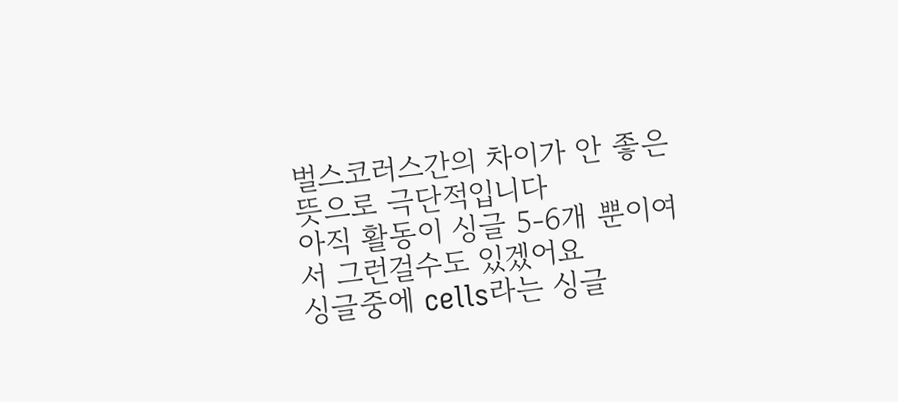벌스코러스간의 차이가 안 좋은 뜻으로 극단적입니다
아직 활동이 싱글 5-6개 뿐이여서 그런걸수도 있겠어요
싱글중에 cells라는 싱글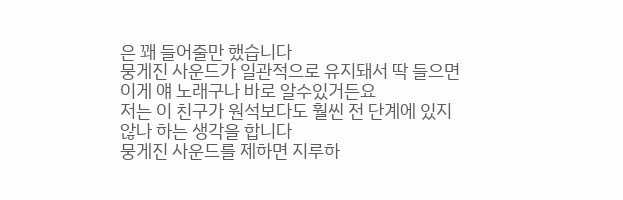은 꽤 들어줄만 했습니다
뭉게진 사운드가 일관적으로 유지돼서 딱 들으면 이게 얘 노래구나 바로 알수있거든요
저는 이 친구가 원석보다도 훨씬 전 단계에 있지 않나 하는 생각을 합니다
뭉게진 사운드를 제하면 지루하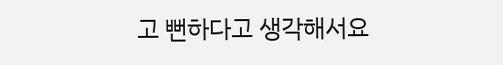고 뻔하다고 생각해서요